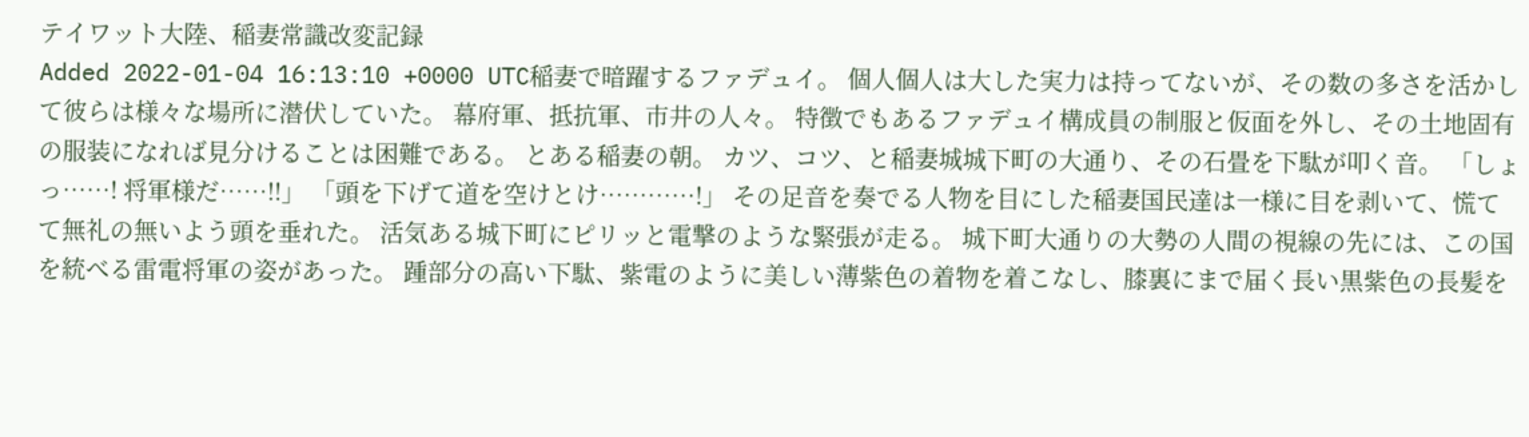テイワット大陸、稲妻常識改変記録
Added 2022-01-04 16:13:10 +0000 UTC稲妻で暗躍するファデュイ。 個人個人は大した実力は持ってないが、その数の多さを活かして彼らは様々な場所に潜伏していた。 幕府軍、抵抗軍、市井の人々。 特徴でもあるファデュイ構成員の制服と仮面を外し、その土地固有の服装になれば見分けることは困難である。 とある稲妻の朝。 カツ、コツ、と稲妻城城下町の大通り、その石畳を下駄が叩く音。 「しょっ……! 将軍様だ……!!」 「頭を下げて道を空けとけ…………!」 その足音を奏でる人物を目にした稲妻国民達は一様に目を剥いて、慌てて無礼の無いよう頭を垂れた。 活気ある城下町にピリッと電撃のような緊張が走る。 城下町大通りの大勢の人間の視線の先には、この国を統べる雷電将軍の姿があった。 踵部分の高い下駄、紫電のように美しい薄紫色の着物を着こなし、膝裏にまで届く長い黒紫色の長髪を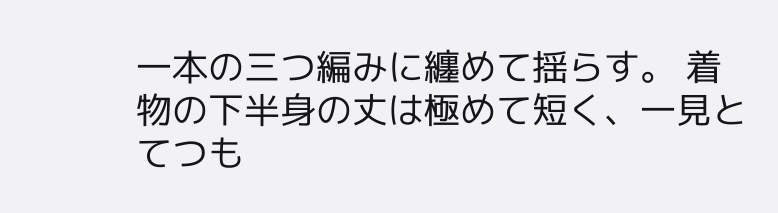一本の三つ編みに纏めて揺らす。 着物の下半身の丈は極めて短く、一見とてつも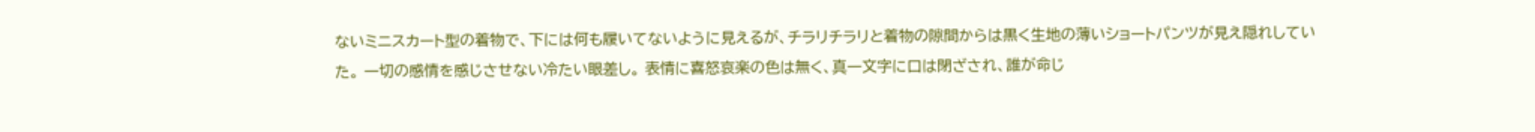ないミニスカート型の着物で、下には何も履いてないように見えるが、チラリチラリと着物の隙間からは黒く生地の薄いショートパンツが見え隠れしていた。 一切の感情を感じさせない冷たい眼差し。 表情に喜怒哀楽の色は無く、真一文字に口は閉ざされ、誰が命じ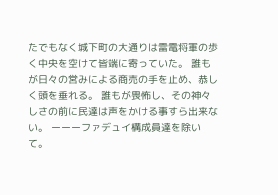たでもなく城下町の大通りは雷電将軍の歩く中央を空けて皆端に寄っていた。 誰もが日々の営みによる商売の手を止め、恭しく頭を垂れる。 誰もが畏怖し、その神々しさの前に民達は声をかける事すら出来ない。 ーーーファデュイ構成員達を除いて。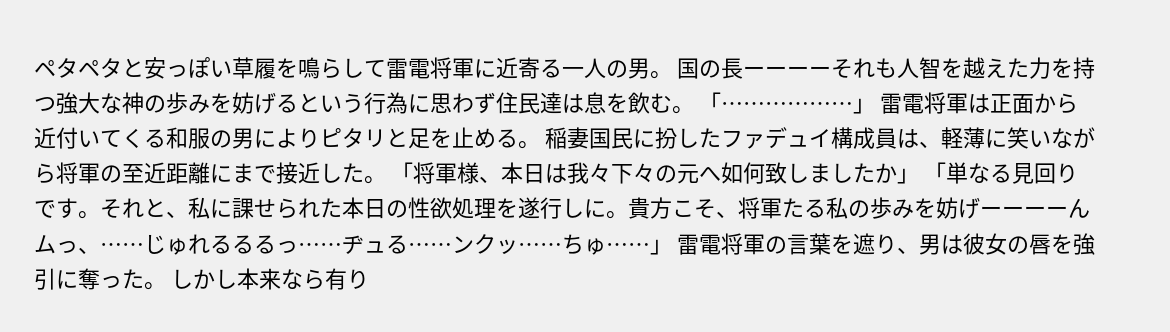ペタペタと安っぽい草履を鳴らして雷電将軍に近寄る一人の男。 国の長ーーーーそれも人智を越えた力を持つ強大な神の歩みを妨げるという行為に思わず住民達は息を飲む。 「………………」 雷電将軍は正面から近付いてくる和服の男によりピタリと足を止める。 稲妻国民に扮したファデュイ構成員は、軽薄に笑いながら将軍の至近距離にまで接近した。 「将軍様、本日は我々下々の元へ如何致しましたか」 「単なる見回りです。それと、私に課せられた本日の性欲処理を遂行しに。貴方こそ、将軍たる私の歩みを妨げーーーーんムっ、……じゅれるるるっ……ヂュる……ンクッ……ちゅ……」 雷電将軍の言葉を遮り、男は彼女の唇を強引に奪った。 しかし本来なら有り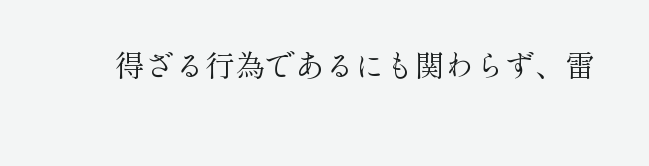得ざる行為であるにも関わらず、雷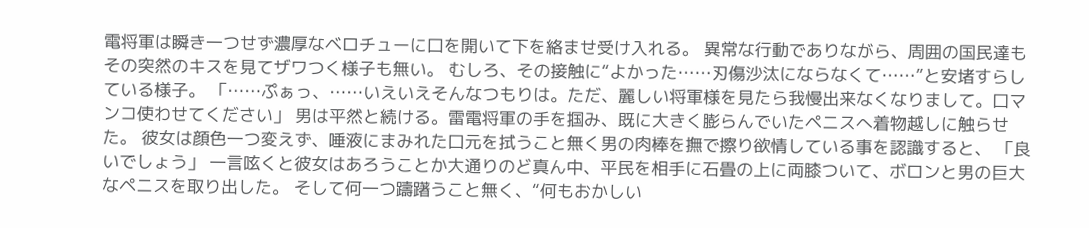電将軍は瞬き一つせず濃厚なベロチューに口を開いて下を絡ませ受け入れる。 異常な行動でありながら、周囲の国民達もその突然のキスを見てザワつく様子も無い。 むしろ、その接触に“よかった……刃傷沙汰にならなくて……”と安堵すらしている様子。 「……ぷぁっ、……いえいえそんなつもりは。ただ、麗しい将軍様を見たら我慢出来なくなりまして。口マンコ使わせてください」 男は平然と続ける。雷電将軍の手を掴み、既に大きく膨らんでいたペニスへ着物越しに触らせた。 彼女は顔色一つ変えず、唾液にまみれた口元を拭うこと無く男の肉棒を撫で擦り欲情している事を認識すると、 「良いでしょう」 一言呟くと彼女はあろうことか大通りのど真ん中、平民を相手に石畳の上に両膝ついて、ボロンと男の巨大なペニスを取り出した。 そして何一つ躊躇うこと無く、“何もおかしい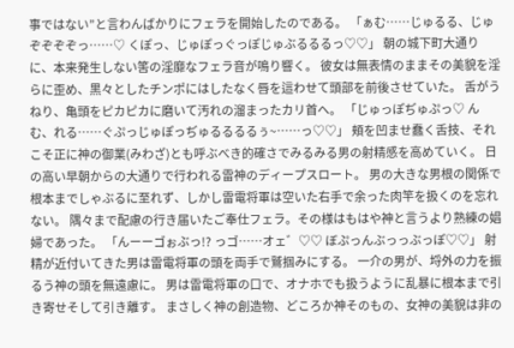事ではない”と言わんばかりにフェラを開始したのである。 「ぁむ……じゅるる、じゅぞぞぞぞっ……♡ くぽっ、じゅぽっぐっぽじゅぶるるるっ♡♡」 朝の城下町大通りに、本来発生しない筈の淫靡なフェラ音が鳴り響く。 彼女は無表情のままその美貌を淫らに歪め、黒々としたチンポにはしたなく唇を這わせて頭部を前後させていた。 舌がうねり、亀頭をピカピカに磨いて汚れの溜まったカリ首へ。 「じゅっぽぢゅぷっ♡ んむ、れる……ぐぷっじゅぽっぢゅるるるるぅ~……っ♡♡」 頬を凹ませ蠢く舌技、それこそ正に神の御業(みわざ)とも呼ぶべき的確さでみるみる男の射精感を高めていく。 日の高い早朝からの大通りで行われる雷神のディープスロート。 男の大きな男根の関係で根本までしゃぶるに至れず、しかし雷電将軍は空いた右手で余った肉竿を扱くのを忘れない。 隅々まで配慮の行き届いたご奉仕フェラ。その様はもはや神と言うより熟練の娼婦であった。 「んーーゴぉぶっ!? っゴ……オェ゛♡♡ ぼぷっんぶっっぶっぽ♡♡」 射精が近付いてきた男は雷電将軍の頭を両手で鷲掴みにする。 一介の男が、埒外の力を振るう神の頭を無遠慮に。 男は雷電将軍の口で、オナホでも扱うように乱暴に根本まで引き寄せそして引き離す。 まさしく神の創造物、どころか神そのもの、女神の美貌は非の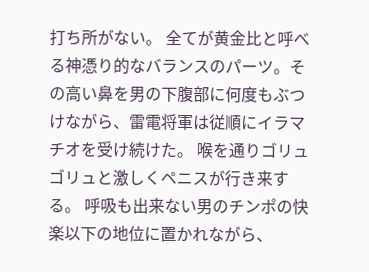打ち所がない。 全てが黄金比と呼べる神憑り的なバランスのパーツ。その高い鼻を男の下腹部に何度もぶつけながら、雷電将軍は従順にイラマチオを受け続けた。 喉を通りゴリュゴリュと激しくペニスが行き来する。 呼吸も出来ない男のチンポの快楽以下の地位に置かれながら、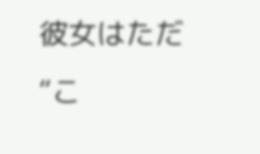彼女はただ“こ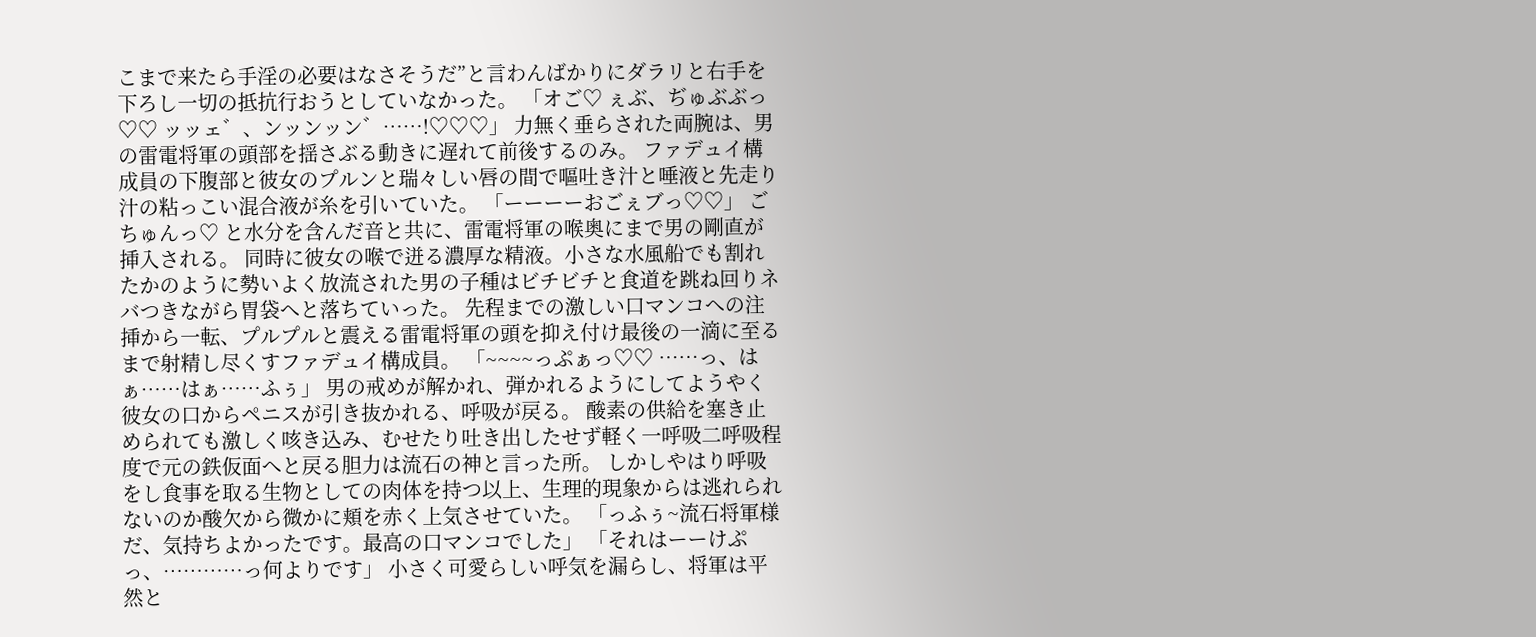こまで来たら手淫の必要はなさそうだ”と言わんばかりにダラリと右手を下ろし一切の抵抗行おうとしていなかった。 「オご♡ ぇぶ、ぢゅぶぶっ♡♡ ッッェ゛、ンッンッン゛……!♡♡♡」 力無く垂らされた両腕は、男の雷電将軍の頭部を揺さぶる動きに遅れて前後するのみ。 ファデュイ構成員の下腹部と彼女のプルンと瑞々しい唇の間で嘔吐き汁と唾液と先走り汁の粘っこい混合液が糸を引いていた。 「ーーーーおごぇブっ♡♡」 ごちゅんっ♡ と水分を含んだ音と共に、雷電将軍の喉奥にまで男の剛直が挿入される。 同時に彼女の喉で迸る濃厚な精液。小さな水風船でも割れたかのように勢いよく放流された男の子種はビチビチと食道を跳ね回りネバつきながら胃袋へと落ちていった。 先程までの激しい口マンコへの注挿から一転、プルプルと震える雷電将軍の頭を抑え付け最後の一滴に至るまで射精し尽くすファデュイ構成員。 「~~~~っぷぁっ♡♡ ……っ、はぁ……はぁ……ふぅ」 男の戒めが解かれ、弾かれるようにしてようやく彼女の口からペニスが引き抜かれる、呼吸が戻る。 酸素の供給を塞き止められても激しく咳き込み、むせたり吐き出したせず軽く一呼吸二呼吸程度で元の鉄仮面へと戻る胆力は流石の神と言った所。 しかしやはり呼吸をし食事を取る生物としての肉体を持つ以上、生理的現象からは逃れられないのか酸欠から微かに頬を赤く上気させていた。 「っふぅ~流石将軍様だ、気持ちよかったです。最高の口マンコでした」 「それはーーけぷっ、…………っ何よりです」 小さく可愛らしい呼気を漏らし、将軍は平然と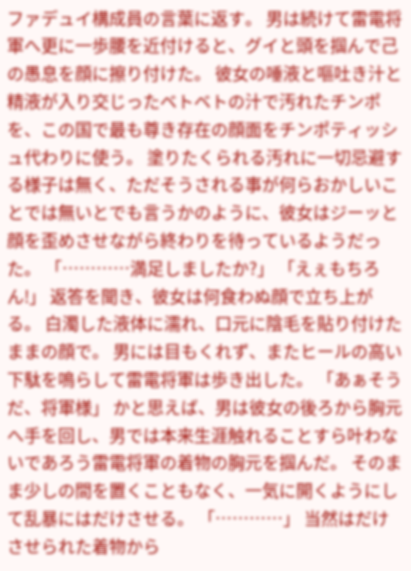ファデュイ構成員の言葉に返す。 男は続けて雷電将軍へ更に一歩腰を近付けると、グイと頭を掴んで己の愚息を顔に擦り付けた。 彼女の唾液と嘔吐き汁と精液が入り交じったベトベトの汁で汚れたチンポを、この国で最も尊き存在の顔面をチンポティッシュ代わりに使う。 塗りたくられる汚れに一切忌避する様子は無く、ただそうされる事が何らおかしいことでは無いとでも言うかのように、彼女はジーッと顔を歪めさせながら終わりを待っているようだった。 「…………満足しましたか?」 「えぇもちろん!」 返答を聞き、彼女は何食わぬ顔で立ち上がる。 白濁した液体に濡れ、口元に陰毛を貼り付けたままの顔で。 男には目もくれず、またヒールの高い下駄を鳴らして雷電将軍は歩き出した。 「あぁそうだ、将軍様」 かと思えば、男は彼女の後ろから胸元へ手を回し、男では本来生涯触れることすら叶わないであろう雷電将軍の着物の胸元を掴んだ。 そのまま少しの間を置くこともなく、一気に開くようにして乱暴にはだけさせる。 「…………」 当然はだけさせられた着物から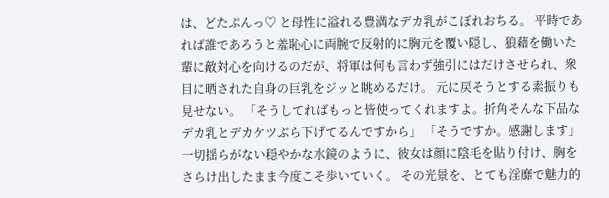は、どたぷんっ♡ と母性に溢れる豊満なデカ乳がこぼれおちる。 平時であれば誰であろうと羞恥心に両腕で反射的に胸元を覆い隠し、狼藉を働いた輩に敵対心を向けるのだが、将軍は何も言わず強引にはだけさせられ、衆目に晒された自身の巨乳をジッと眺めるだけ。 元に戻そうとする素振りも見せない。 「そうしてればもっと皆使ってくれますよ。折角そんな下品なデカ乳とデカケツぶら下げてるんですから」 「そうですか。感謝します」 一切揺らがない穏やかな水鏡のように、彼女は顔に陰毛を貼り付け、胸をさらけ出したまま今度こそ歩いていく。 その光景を、とても淫靡で魅力的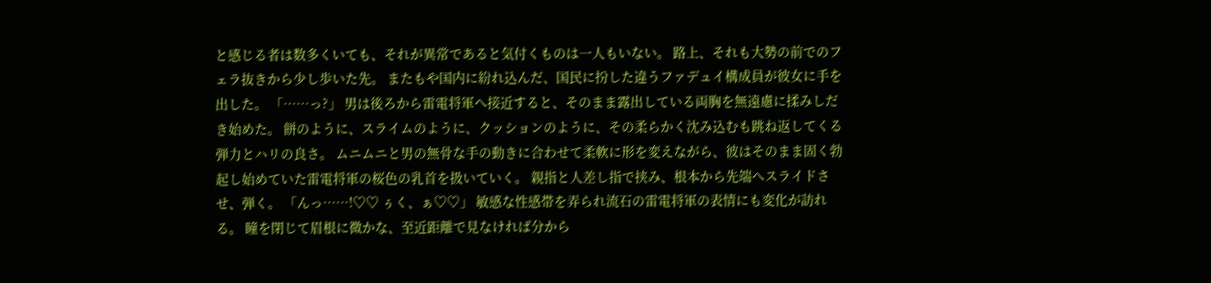と感じる者は数多くいても、それが異常であると気付くものは一人もいない。 路上、それも大勢の前でのフェラ抜きから少し歩いた先。 またもや国内に紛れ込んだ、国民に扮した違うファデュイ構成員が彼女に手を出した。 「……っ?」 男は後ろから雷電将軍へ接近すると、そのまま露出している両胸を無遠慮に揉みしだき始めた。 餅のように、スライムのように、クッションのように、その柔らかく沈み込むも跳ね返してくる弾力とハリの良さ。 ムニムニと男の無骨な手の動きに合わせて柔軟に形を変えながら、彼はそのまま固く勃起し始めていた雷電将軍の桜色の乳首を扱いていく。 親指と人差し指で挟み、根本から先端へスライドさせ、弾く。 「んっ……!♡♡ ぅく、ぁ♡♡」 敏感な性感帯を弄られ流石の雷電将軍の表情にも変化が訪れる。 瞳を閉じて眉根に微かな、至近距離で見なければ分から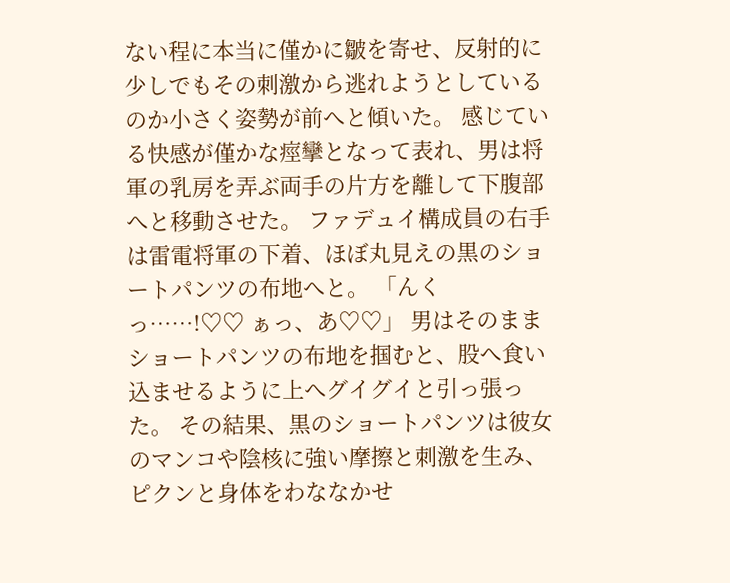ない程に本当に僅かに皺を寄せ、反射的に少しでもその刺激から逃れようとしているのか小さく姿勢が前へと傾いた。 感じている快感が僅かな痙攣となって表れ、男は将軍の乳房を弄ぶ両手の片方を離して下腹部へと移動させた。 ファデュイ構成員の右手は雷電将軍の下着、ほぼ丸見えの黒のショートパンツの布地へと。 「んくっ……!♡♡ ぁっ、あ♡♡」 男はそのままショートパンツの布地を掴むと、股へ食い込ませるように上へグイグイと引っ張った。 その結果、黒のショートパンツは彼女のマンコや陰核に強い摩擦と刺激を生み、ピクンと身体をわななかせ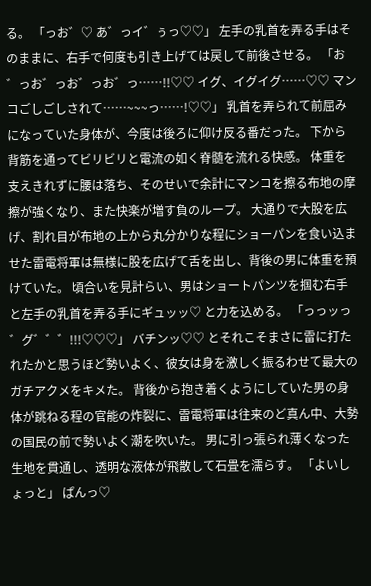る。 「っお゛♡ あ゛っイ゛ぅっ♡♡」 左手の乳首を弄る手はそのままに、右手で何度も引き上げては戻して前後させる。 「お゛っお゛っお゛っお゛っ……!!♡♡ イグ、イグイグ……♡♡ マンコごしごしされて……~~~っ……!♡♡」 乳首を弄られて前屈みになっていた身体が、今度は後ろに仰け反る番だった。 下から背筋を通ってビリビリと電流の如く脊髄を流れる快感。 体重を支えきれずに腰は落ち、そのせいで余計にマンコを擦る布地の摩擦が強くなり、また快楽が増す負のループ。 大通りで大股を広げ、割れ目が布地の上から丸分かりな程にショーパンを食い込ませた雷電将軍は無様に股を広げて舌を出し、背後の男に体重を預けていた。 頃合いを見計らい、男はショートパンツを掴む右手と左手の乳首を弄る手にギュッッ♡ と力を込める。 「っっッっ゛グ゛゛゛!!!♡♡♡」 バチンッ♡♡ とそれこそまさに雷に打たれたかと思うほど勢いよく、彼女は身を激しく振るわせて最大のガチアクメをキメた。 背後から抱き着くようにしていた男の身体が跳ねる程の官能の炸裂に、雷電将軍は往来のど真ん中、大勢の国民の前で勢いよく潮を吹いた。 男に引っ張られ薄くなった生地を貫通し、透明な液体が飛散して石畳を濡らす。 「よいしょっと」 ぱんっ♡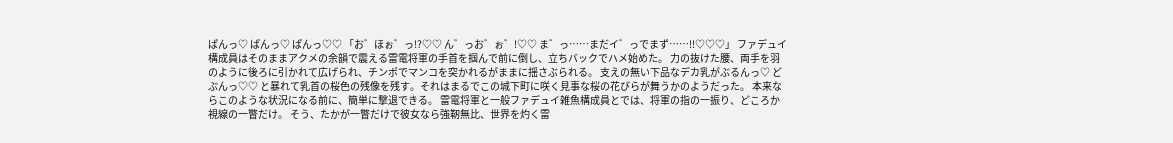ぱんっ♡ ぱんっ♡ ぱんっ♡♡ 「お゛ほぉ゛っ!?♡♡ ん゛っお゛ぉ゛!♡♡ ま゛っ……まだイ゛っでまず……!!♡♡♡」 ファデュイ構成員はそのままアクメの余韻で震える雷電将軍の手首を掴んで前に倒し、立ちバックでハメ始めた。 力の抜けた腰、両手を羽のように後ろに引かれて広げられ、チンポでマンコを突かれるがままに揺さぶられる。 支えの無い下品なデカ乳がぶるんっ♡ どぷんっ♡♡ と暴れて乳首の桜色の残像を残す。それはまるでこの城下町に咲く見事な桜の花びらが舞うかのようだった。 本来ならこのような状況になる前に、簡単に撃退できる。 雷電将軍と一般ファデュイ雑魚構成員とでは、将軍の指の一振り、どころか視線の一瞥だけ。 そう、たかが一瞥だけで彼女なら強靭無比、世界を灼く雷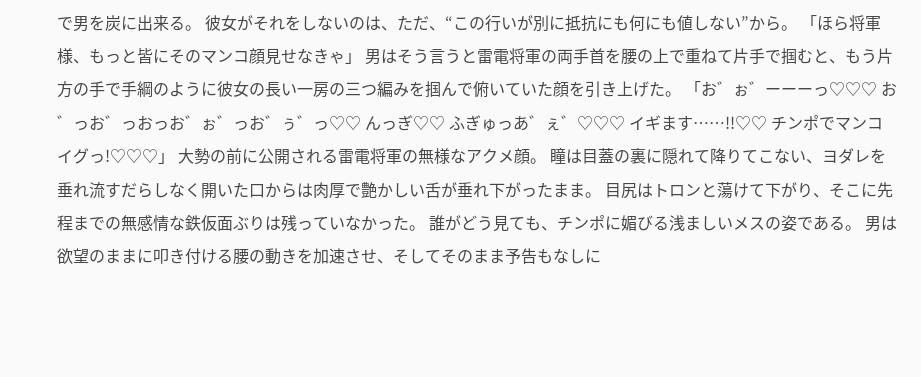で男を炭に出来る。 彼女がそれをしないのは、ただ、“この行いが別に抵抗にも何にも値しない”から。 「ほら将軍様、もっと皆にそのマンコ顔見せなきゃ」 男はそう言うと雷電将軍の両手首を腰の上で重ねて片手で掴むと、もう片方の手で手綱のように彼女の長い一房の三つ編みを掴んで俯いていた顔を引き上げた。 「お゛ぉ゛ーーーっ♡♡♡ お゛っお゛っおっお゛ぉ゛っお゛ぅ゛っ♡♡ んっぎ♡♡ ふぎゅっあ゛ぇ゛♡♡♡ イギます……!!♡♡ チンポでマンコイグっ!♡♡♡」 大勢の前に公開される雷電将軍の無様なアクメ顔。 瞳は目蓋の裏に隠れて降りてこない、ヨダレを垂れ流すだらしなく開いた口からは肉厚で艶かしい舌が垂れ下がったまま。 目尻はトロンと蕩けて下がり、そこに先程までの無感情な鉄仮面ぶりは残っていなかった。 誰がどう見ても、チンポに媚びる浅ましいメスの姿である。 男は欲望のままに叩き付ける腰の動きを加速させ、そしてそのまま予告もなしに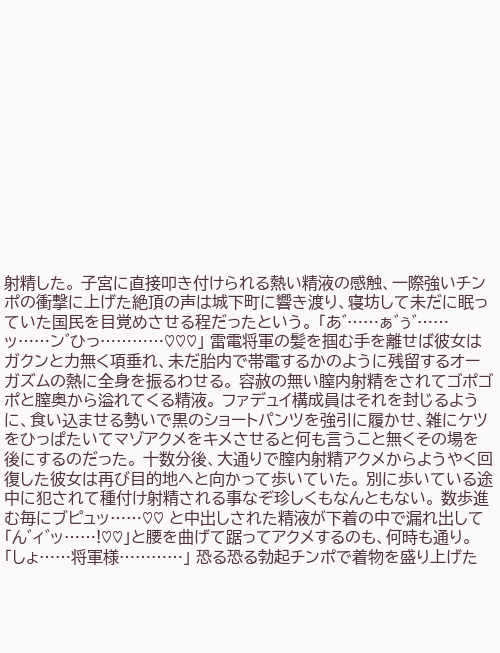射精した。 子宮に直接叩き付けられる熱い精液の感触、一際強いチンポの衝撃に上げた絶頂の声は城下町に響き渡り、寝坊して未だに眠っていた国民を目覚めさせる程だったという。 「あ゛……ぁ゛ぅ゛……ッ……ン゛ひっ…………♡♡♡」 雷電将軍の髪を掴む手を離せば彼女はガクンと力無く項垂れ、未だ胎内で帯電するかのように残留するオーガズムの熱に全身を振るわせる。 容赦の無い膣内射精をされてゴポゴポと膣奥から溢れてくる精液。 ファデュイ構成員はそれを封じるように、食い込ませる勢いで黒のショートパンツを強引に履かせ、雑にケツをひっぱたいてマゾアクメをキメさせると何も言うこと無くその場を後にするのだった。 十数分後、大通りで膣内射精アクメからようやく回復した彼女は再び目的地へと向かって歩いていた。 別に歩いている途中に犯されて種付け射精される事なぞ珍しくもなんともない。 数歩進む毎にブピュッ……♡♡ と中出しされた精液が下着の中で漏れ出して「ん゛ィ゛ッ……!♡♡」と腰を曲げて踞ってアクメするのも、何時も通り。 「しょ……将軍様…………」 恐る恐る勃起チンポで着物を盛り上げた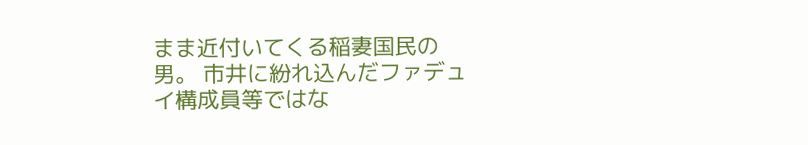まま近付いてくる稲妻国民の男。 市井に紛れ込んだファデュイ構成員等ではな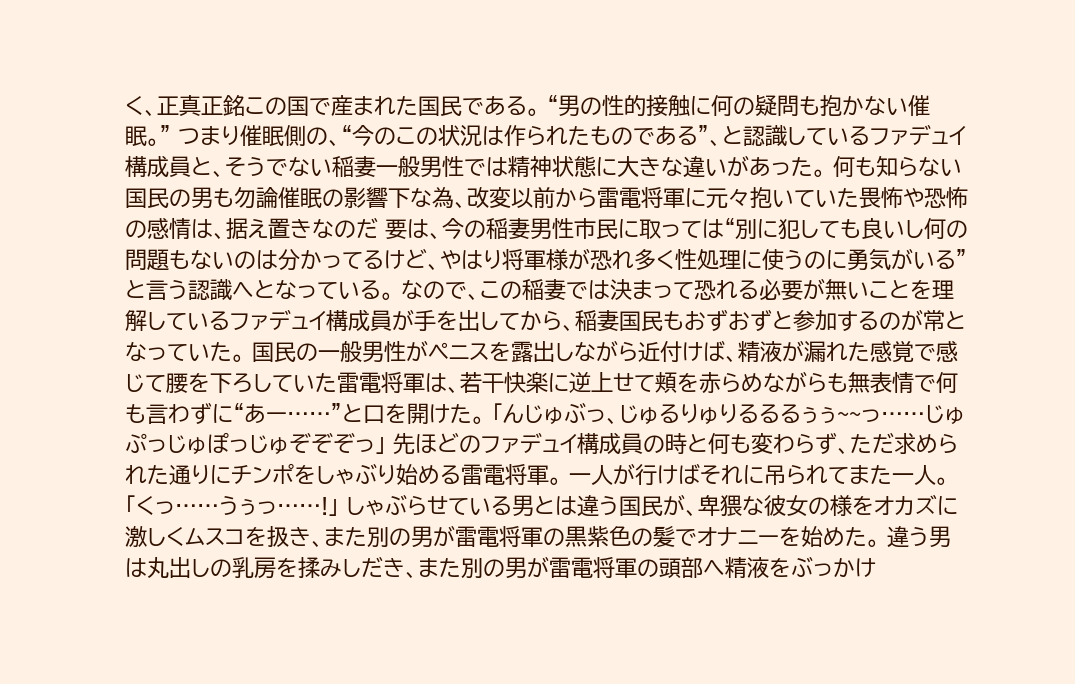く、正真正銘この国で産まれた国民である。 “男の性的接触に何の疑問も抱かない催眠。” つまり催眠側の、“今のこの状況は作られたものである”、と認識しているファデュイ構成員と、そうでない稲妻一般男性では精神状態に大きな違いがあった。 何も知らない国民の男も勿論催眠の影響下な為、改変以前から雷電将軍に元々抱いていた畏怖や恐怖の感情は、据え置きなのだ 要は、今の稲妻男性市民に取っては“別に犯しても良いし何の問題もないのは分かってるけど、やはり将軍様が恐れ多く性処理に使うのに勇気がいる”と言う認識へとなっている。 なので、この稲妻では決まって恐れる必要が無いことを理解しているファデュイ構成員が手を出してから、稲妻国民もおずおずと参加するのが常となっていた。 国民の一般男性がペニスを露出しながら近付けば、精液が漏れた感覚で感じて腰を下ろしていた雷電将軍は、若干快楽に逆上せて頬を赤らめながらも無表情で何も言わずに“あー……”と口を開けた。 「んじゅぶっ、じゅるりゅりるるるぅぅ~~っ……じゅぷっじゅぽっじゅぞぞぞっ」 先ほどのファデュイ構成員の時と何も変わらず、ただ求められた通りにチンポをしゃぶり始める雷電将軍。 一人が行けばそれに吊られてまた一人。 「くっ……うぅっ……!」 しゃぶらせている男とは違う国民が、卑猥な彼女の様をオカズに激しくムスコを扱き、また別の男が雷電将軍の黒紫色の髪でオナニーを始めた。 違う男は丸出しの乳房を揉みしだき、また別の男が雷電将軍の頭部へ精液をぶっかけ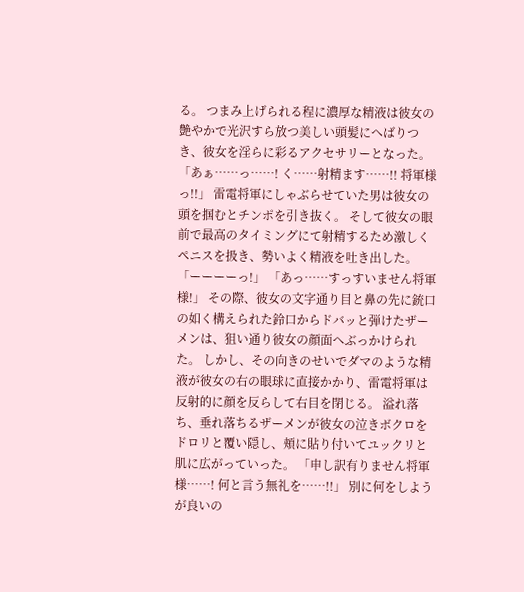る。 つまみ上げられる程に濃厚な精液は彼女の艶やかで光沢すら放つ美しい頭髪にへばりつき、彼女を淫らに彩るアクセサリーとなった。 「あぁ……っ……! く……射精ます……!! 将軍様っ!!」 雷電将軍にしゃぶらせていた男は彼女の頭を掴むとチンポを引き抜く。 そして彼女の眼前で最高のタイミングにて射精するため激しくペニスを扱き、勢いよく精液を吐き出した。 「ーーーーっ!」 「あっ……すっすいません将軍様!」 その際、彼女の文字通り目と鼻の先に銃口の如く構えられた鈴口からドバッと弾けたザーメンは、狙い通り彼女の顔面へぶっかけられた。 しかし、その向きのせいでダマのような精液が彼女の右の眼球に直接かかり、雷電将軍は反射的に顔を反らして右目を閉じる。 溢れ落ち、垂れ落ちるザーメンが彼女の泣きボクロをドロリと覆い隠し、頬に貼り付いてユックリと肌に広がっていった。 「申し訳有りません将軍様……! 何と言う無礼を……!!」 別に何をしようが良いの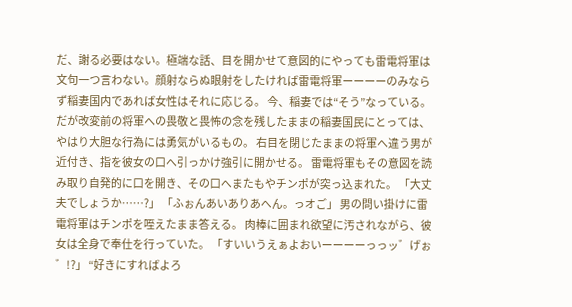だ、謝る必要はない。極端な話、目を開かせて意図的にやっても雷電将軍は文句一つ言わない。顔射ならぬ眼射をしたければ雷電将軍ーーーーのみならず稲妻国内であれば女性はそれに応じる。 今、稲妻では“そう”なっている。 だが改変前の将軍への畏敬と畏怖の念を残したままの稲妻国民にとっては、やはり大胆な行為には勇気がいるもの。 右目を閉じたままの将軍へ違う男が近付き、指を彼女の口へ引っかけ強引に開かせる。 雷電将軍もその意図を読み取り自発的に口を開き、その口へまたもやチンポが突っ込まれた。 「大丈夫でしょうか……?」 「ふぉんあいありあへん。っオご」 男の問い掛けに雷電将軍はチンポを咥えたまま答える。 肉棒に囲まれ欲望に汚されながら、彼女は全身で奉仕を行っていた。 「すいいうえぁよおいーーーーっっッ゛げぉ゛!?」 “好きにすればよろ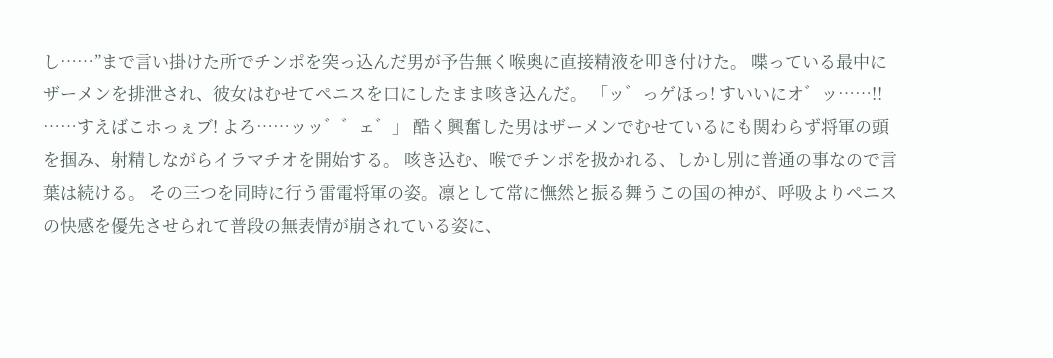し……”まで言い掛けた所でチンポを突っ込んだ男が予告無く喉奥に直接精液を叩き付けた。 喋っている最中にザーメンを排泄され、彼女はむせてペニスを口にしたまま咳き込んだ。 「ッ゛っゲほっ! すいいにオ゛ッ……!! ……すえばこホっぇブ! よろ……ッッ゛゛ェ゛」 酷く興奮した男はザーメンでむせているにも関わらず将軍の頭を掴み、射精しながらイラマチオを開始する。 咳き込む、喉でチンポを扱かれる、しかし別に普通の事なので言葉は続ける。 その三つを同時に行う雷電将軍の姿。凛として常に憮然と振る舞うこの国の神が、呼吸よりペニスの快感を優先させられて普段の無表情が崩されている姿に、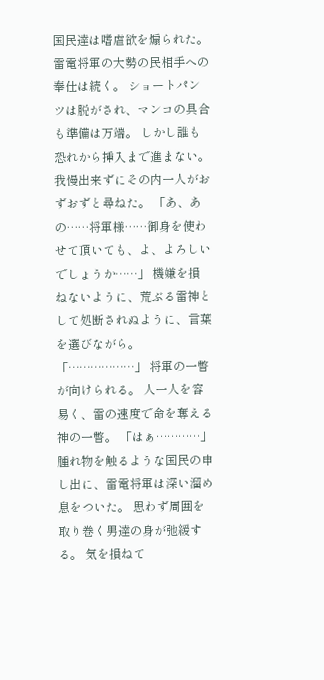国民達は嗜虐欲を煽られた。 雷電将軍の大勢の民相手への奉仕は続く。 ショートパンツは脱がされ、マンコの具合も準備は万端。 しかし誰も恐れから挿入まで進まない。 我慢出来ずにその内一人がおずおずと尋ねた。 「あ、あの……将軍様……御身を使わせて頂いても、よ、よろしいでしょうか……」 機嫌を損ねないように、荒ぶる雷神として処断されぬように、言葉を選びながら。 「………………」 将軍の一瞥が向けられる。 人一人を容易く、雷の速度で命を奪える神の一瞥。 「はぁ…………」 腫れ物を触るような国民の申し出に、雷電将軍は深い溜め息をついた。 思わず周囲を取り巻く男達の身が弛緩する。 気を損ねて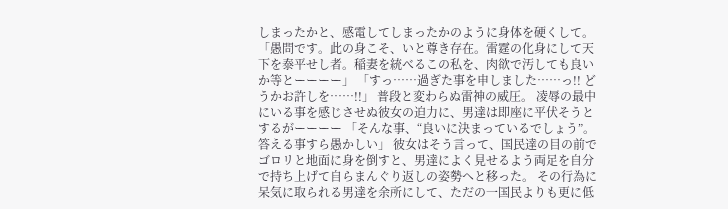しまったかと、感電してしまったかのように身体を硬くして。 「愚問です。此の身こそ、いと尊き存在。雷霆の化身にして天下を泰平せし者。稲妻を統べるこの私を、肉欲で汚しても良いか等とーーーー」 「すっ……過ぎた事を申しました……っ!! どうかお許しを……!!」 普段と変わらぬ雷神の威圧。 凌辱の最中にいる事を感じさせぬ彼女の迫力に、男達は即座に平伏そうとするがーーーー 「そんな事、“良いに決まっているでしょう”。答える事すら愚かしい」 彼女はそう言って、国民達の目の前でゴロリと地面に身を倒すと、男達によく見せるよう両足を自分で持ち上げて自らまんぐり返しの姿勢へと移った。 その行為に呆気に取られる男達を余所にして、ただの一国民よりも更に低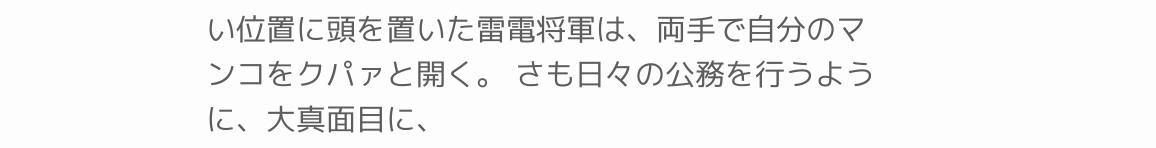い位置に頭を置いた雷電将軍は、両手で自分のマンコをクパァと開く。 さも日々の公務を行うように、大真面目に、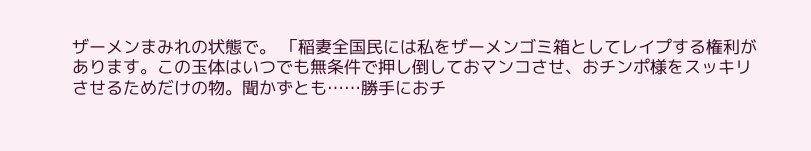ザーメンまみれの状態で。 「稲妻全国民には私をザーメンゴミ箱としてレイプする権利があります。この玉体はいつでも無条件で押し倒しておマンコさせ、おチンポ様をスッキリさせるためだけの物。聞かずとも……勝手におチ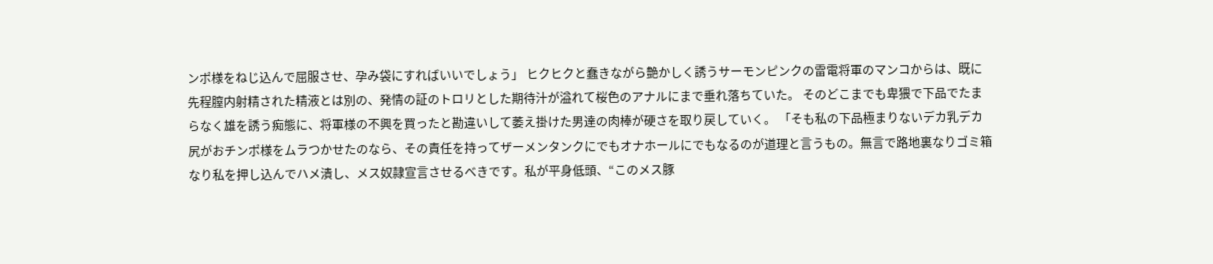ンポ様をねじ込んで屈服させ、孕み袋にすればいいでしょう」 ヒクヒクと蠢きながら艶かしく誘うサーモンピンクの雷電将軍のマンコからは、既に先程膣内射精された精液とは別の、発情の証のトロリとした期待汁が溢れて桜色のアナルにまで垂れ落ちていた。 そのどこまでも卑猥で下品でたまらなく雄を誘う痴態に、将軍様の不興を買ったと勘違いして萎え掛けた男達の肉棒が硬さを取り戻していく。 「そも私の下品極まりないデカ乳デカ尻がおチンポ様をムラつかせたのなら、その責任を持ってザーメンタンクにでもオナホールにでもなるのが道理と言うもの。無言で路地裏なりゴミ箱なり私を押し込んでハメ潰し、メス奴隷宣言させるべきです。私が平身低頭、“このメス豚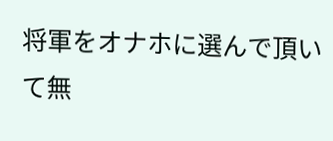将軍をオナホに選んで頂いて無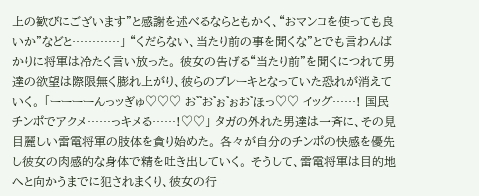上の歓びにございます”と感謝を述べるならともかく、“おマンコを使っても良いか”などと…………」 “くだらない、当たり前の事を聞くな”とでも言わんばかりに将軍は冷たく言い放った。 彼女の告げる“当たり前”を聞くにつれて男達の欲望は際限無く膨れ上がり、彼らのブレーキとなっていた恐れが消えていく。 「ーーーーんっッぎゅ♡♡♡ お゛゛お゛ぉ゛ぉお゛ほっ♡♡ イッグ……! 国民チンポでアクメ……っキメる……!♡♡」 タガの外れた男達は一斉に、その見目麗しい雷電将軍の肢体を貪り始めた。 各々が自分のチンポの快感を優先し彼女の肉感的な身体で精を吐き出していく。 そうして、雷電将軍は目的地へと向かうまでに犯されまくり、彼女の行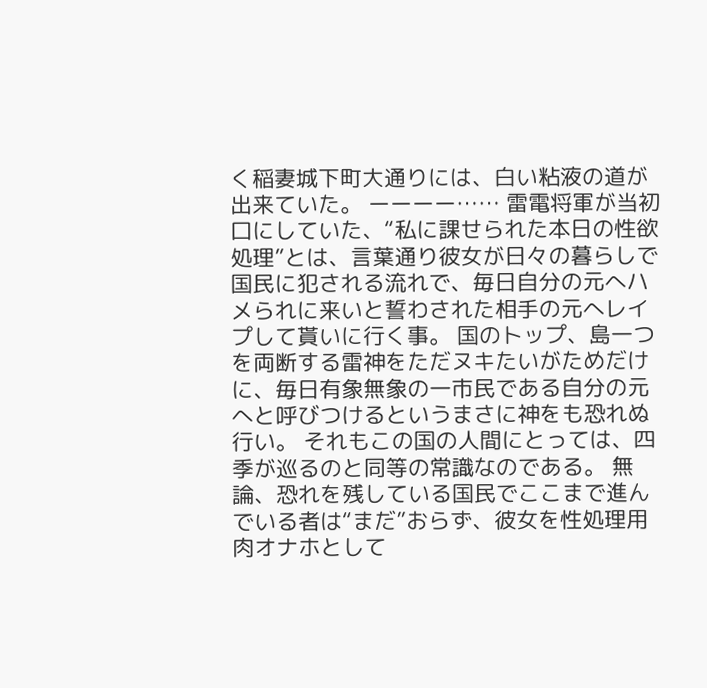く稲妻城下町大通りには、白い粘液の道が出来ていた。 ーーーー…… 雷電将軍が当初口にしていた、“私に課せられた本日の性欲処理”とは、言葉通り彼女が日々の暮らしで国民に犯される流れで、毎日自分の元へハメられに来いと誓わされた相手の元へレイプして貰いに行く事。 国のトップ、島一つを両断する雷神をただヌキたいがためだけに、毎日有象無象の一市民である自分の元へと呼びつけるというまさに神をも恐れぬ行い。 それもこの国の人間にとっては、四季が巡るのと同等の常識なのである。 無論、恐れを残している国民でここまで進んでいる者は“まだ”おらず、彼女を性処理用肉オナホとして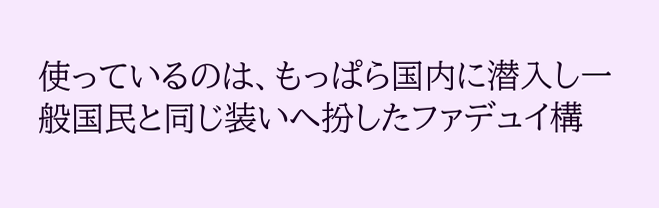使っているのは、もっぱら国内に潜入し一般国民と同じ装いへ扮したファデュイ構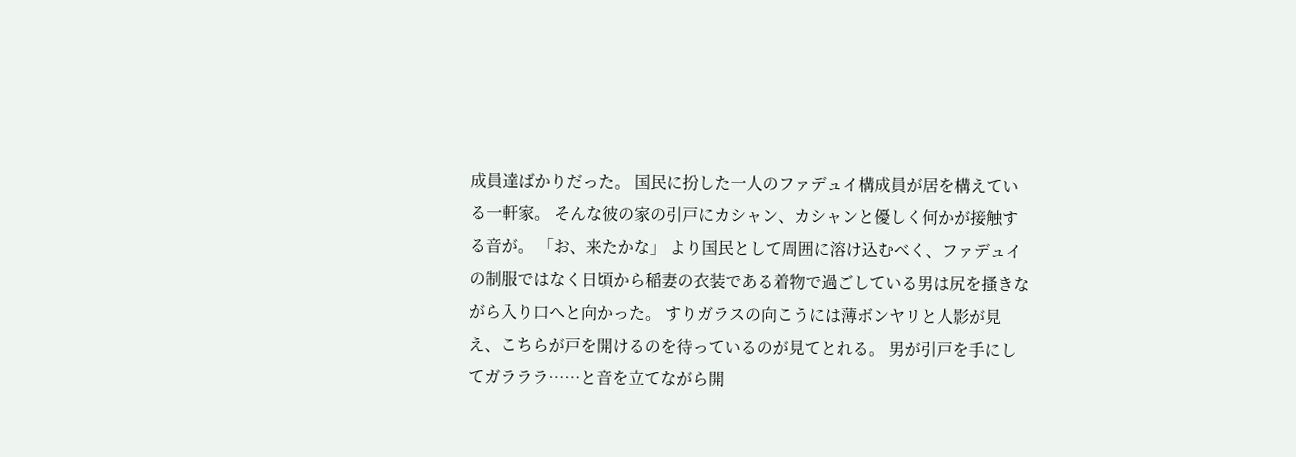成員達ばかりだった。 国民に扮した一人のファデュイ構成員が居を構えている一軒家。 そんな彼の家の引戸にカシャン、カシャンと優しく何かが接触する音が。 「お、来たかな」 より国民として周囲に溶け込むべく、ファデュイの制服ではなく日頃から稲妻の衣装である着物で過ごしている男は尻を搔きながら入り口へと向かった。 すりガラスの向こうには薄ボンヤリと人影が見え、こちらが戸を開けるのを待っているのが見てとれる。 男が引戸を手にしてガラララ……と音を立てながら開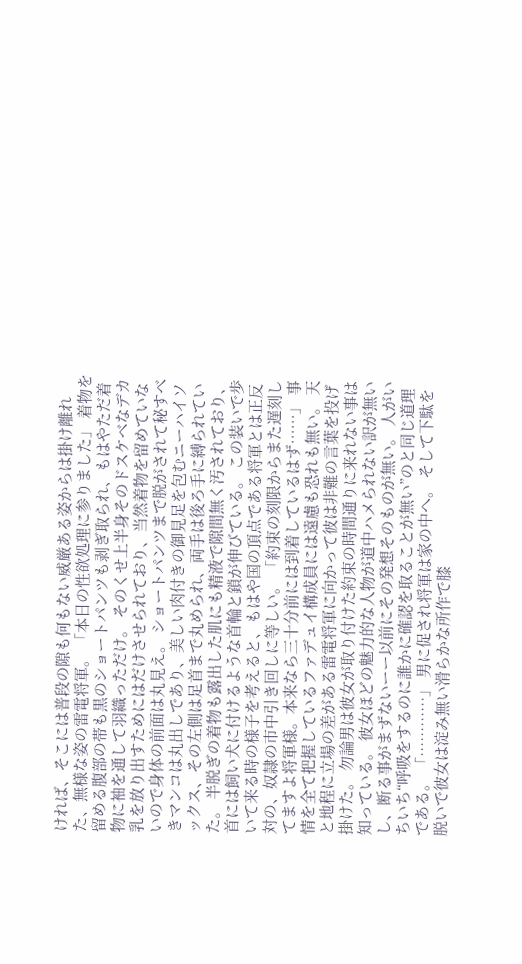ければ、そこには普段の隙も何もない威厳ある姿からは掛け離れた、無様な姿の雷電将軍。 「本日の性欲処理に参りました」 着物を留める腹部の帯も黒のショートパンツも剥ぎ取られ、もはやただ着物に袖を通して羽織っただけ。 そのくせ上半身そのドスケベなデカ乳を放り出すためにはだけさせられており、当然着物を留めていないので身体の前面は丸見え。 ショートパンツまで脱がされて秘すべきマンコは丸出しであり、美しい肉付きの御見足を包むニーハイソックス、その左側は足首まで丸められ、両手は後ろ手に縛られていた。 半脱ぎの着物も露出した肌にも精液で隙間無く汚されており、首には飼い犬に付けるような首輪と鎖が伸びている。 この装いで歩いて来る時の様子を考えると、もはや国の頂点である将軍とは正反対の、奴隷の市中引き回しに等しい。 「約束の刻限からまた遅刻してますよ将軍様。本来なら三十分前には到着しているはず……」 事情を全て把握しているファデュイ構成員には遠慮も恐れも無い。 天と地程に立場の差がある雷電将軍に向かって彼は非難の言葉を投げ掛けた。 勿論男は彼女が取り付けた約束の時間通りに来れない事は知っている。 彼女ほどの魅力的な人物が道中ハメられない訳が無いし、断る事がまずないーー以前にその発想そのものが無い。 人がいちいち“呼吸をするのに誰かに確認を取ることが無い”のと同じ道理である。 「…………」 男に促され将軍は家の中へ。 そして下駄を脱いで彼女は淀み無い滑らかな所作で膝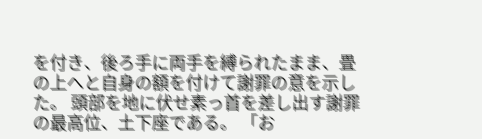を付き、後ろ手に両手を縛られたまま、畳の上へと自身の額を付けて謝罪の意を示した。 頭部を地に伏せ素っ首を差し出す謝罪の最高位、土下座である。 「お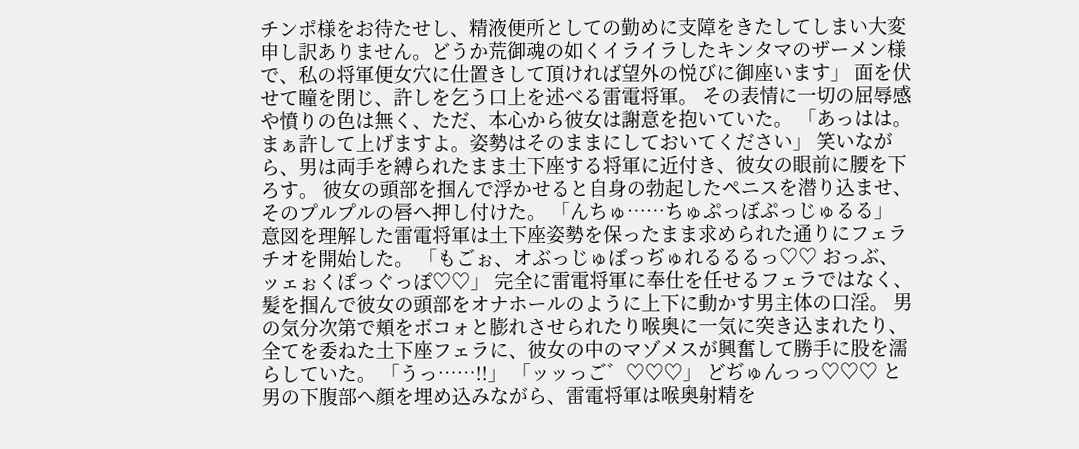チンポ様をお待たせし、精液便所としての勤めに支障をきたしてしまい大変申し訳ありません。どうか荒御魂の如くイライラしたキンタマのザーメン様で、私の将軍便女穴に仕置きして頂ければ望外の悦びに御座います」 面を伏せて瞳を閉じ、許しを乞う口上を述べる雷電将軍。 その表情に一切の屈辱感や憤りの色は無く、ただ、本心から彼女は謝意を抱いていた。 「あっはは。まぁ許して上げますよ。姿勢はそのままにしておいてください」 笑いながら、男は両手を縛られたまま土下座する将軍に近付き、彼女の眼前に腰を下ろす。 彼女の頭部を掴んで浮かせると自身の勃起したペニスを潜り込ませ、そのプルプルの唇へ押し付けた。 「んちゅ……ちゅぷっぼぷっじゅるる」 意図を理解した雷電将軍は土下座姿勢を保ったまま求められた通りにフェラチオを開始した。 「もごぉ、オぶっじゅぽっぢゅれるるるっ♡♡ おっぶ、ッェぉくぽっぐっぽ♡♡」 完全に雷電将軍に奉仕を任せるフェラではなく、髪を掴んで彼女の頭部をオナホールのように上下に動かす男主体の口淫。 男の気分次第で頬をボコォと膨れさせられたり喉奥に一気に突き込まれたり、全てを委ねた土下座フェラに、彼女の中のマゾメスが興奮して勝手に股を濡らしていた。 「うっ……!!」 「ッッっご゛♡♡♡」 どぢゅんっっ♡♡♡ と男の下腹部へ顔を埋め込みながら、雷電将軍は喉奥射精を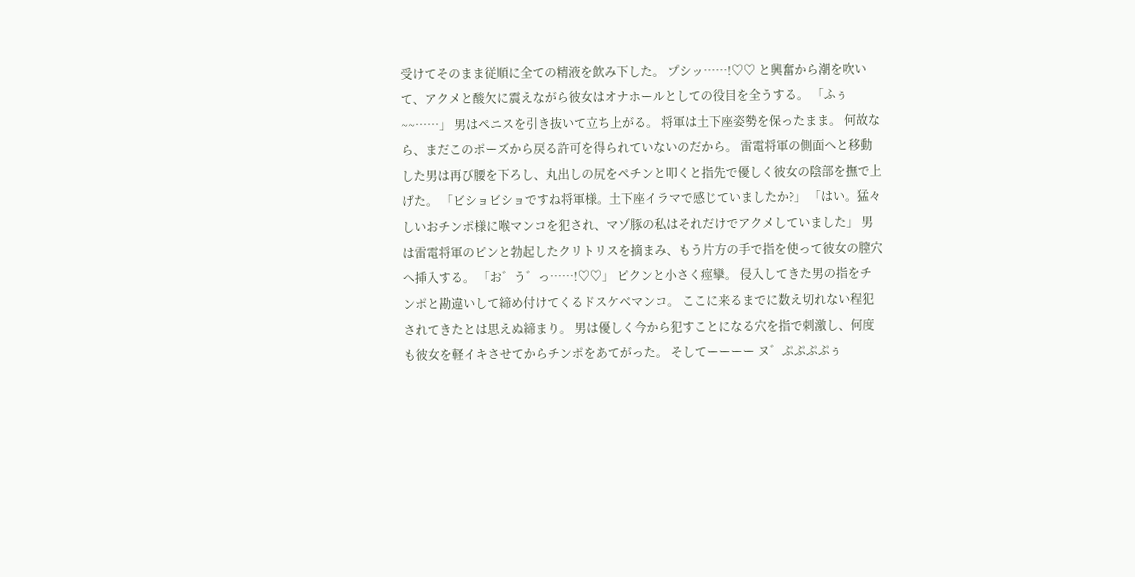受けてそのまま従順に全ての精液を飲み下した。 プシッ……!♡♡ と興奮から潮を吹いて、アクメと酸欠に震えながら彼女はオナホールとしての役目を全うする。 「ふぅ~~……」 男はペニスを引き抜いて立ち上がる。 将軍は土下座姿勢を保ったまま。 何故なら、まだこのポーズから戻る許可を得られていないのだから。 雷電将軍の側面へと移動した男は再び腰を下ろし、丸出しの尻をペチンと叩くと指先で優しく彼女の陰部を撫で上げた。 「ビショビショですね将軍様。土下座イラマで感じていましたか?」 「はい。猛々しいおチンポ様に喉マンコを犯され、マゾ豚の私はそれだけでアクメしていました」 男は雷電将軍のピンと勃起したクリトリスを摘まみ、もう片方の手で指を使って彼女の膣穴へ挿入する。 「お゛う゛っ……!♡♡」 ピクンと小さく痙攣。 侵入してきた男の指をチンポと勘違いして締め付けてくるドスケベマンコ。 ここに来るまでに数え切れない程犯されてきたとは思えぬ締まり。 男は優しく今から犯すことになる穴を指で刺激し、何度も彼女を軽イキさせてからチンポをあてがった。 そしてーーーー ヌ゛ぷぷぷぷぅ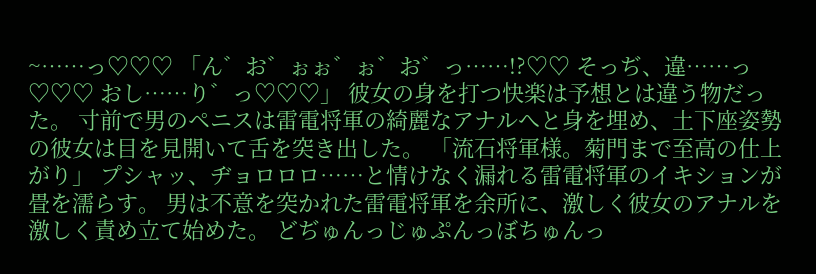~……っ♡♡♡ 「ん゛お゛ぉぉ゛ぉ゛お゛っ……!?♡♡ そっぢ、違……っ♡♡♡ おし……り゛っ♡♡♡」 彼女の身を打つ快楽は予想とは違う物だった。 寸前で男のペニスは雷電将軍の綺麗なアナルへと身を埋め、土下座姿勢の彼女は目を見開いて舌を突き出した。 「流石将軍様。菊門まで至高の仕上がり」 プシャッ、ヂョロロロ……と情けなく漏れる雷電将軍のイキションが畳を濡らす。 男は不意を突かれた雷電将軍を余所に、激しく彼女のアナルを激しく責め立て始めた。 どぢゅんっじゅぷんっぼちゅんっ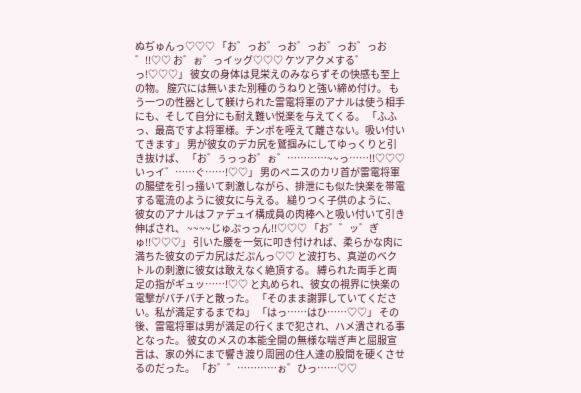ぬぢゅんっ♡♡♡ 「お゛っお゛っお゛っお゛っお゛っお゛!!♡♡ お゛ぉ゛っイッグ♡♡♡ ケツアクメする゛っ!♡♡♡」 彼女の身体は見栄えのみならずその快感も至上の物。 膣穴には無いまた別種のうねりと強い締め付け。 もう一つの性器として躾けられた雷電将軍のアナルは使う相手にも、そして自分にも耐え難い悦楽を与えてくる。 「ふふっ、最高ですよ将軍様。チンポを咥えて離さない。吸い付いてきます」 男が彼女のデカ尻を鷲掴みにしてゆっくりと引き抜けば、 「お゛ぅっっお゛ぉ゛…………~~っ……!!♡♡♡ いっイ゛……ぐ……!♡♡」 男のペニスのカリ首が雷電将軍の腸壁を引っ掻いて刺激しながら、排泄にも似た快楽を帯電する電流のように彼女に与える。 縋りつく子供のように、彼女のアナルはファデュイ構成員の肉棒へと吸い付いて引き伸ばされ、 ~~~~じゅぷっっん!!♡♡♡ 「お゛゛ッ゛ぎゅ!!♡♡♡」 引いた腰を一気に叩き付ければ、柔らかな肉に満ちた彼女のデカ尻はだぷんっ♡♡ と波打ち、真逆のベクトルの刺激に彼女は敢えなく絶頂する。 縛られた両手と両足の指がギュッ……!♡♡ と丸められ、彼女の視界に快楽の電撃がパチパチと散った。 「そのまま謝罪していてください。私が満足するまでね」 「はっ……はひ……♡♡」 その後、雷電将軍は男が満足の行くまで犯され、ハメ潰される事となった。 彼女のメスの本能全開の無様な喘ぎ声と屈服宣言は、家の外にまで響き渡り周囲の住人達の股間を硬くさせるのだった。 「お゛゛…………ぉ゛ひっ……♡♡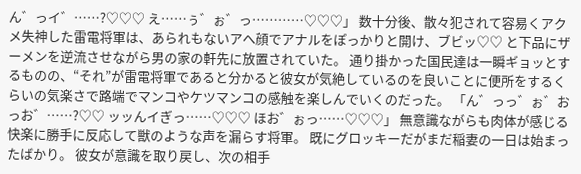ん゛っイ゛……?♡♡♡ え……ぅ゛ぉ゛っ…………♡♡♡」 数十分後、散々犯されて容易くアクメ失神した雷電将軍は、あられもないアへ顔でアナルをぽっかりと開け、ブビッ♡♡ と下品にザーメンを逆流させながら男の家の軒先に放置されていた。 通り掛かった国民達は一瞬ギョッとするものの、“それ”が雷電将軍であると分かると彼女が気絶しているのを良いことに便所をするくらいの気楽さで路端でマンコやケツマンコの感触を楽しんでいくのだった。 「ん゛っっ゛ぉ゛おっお゛……?♡♡ ッッんイぎっ……♡♡♡ ほお゛ぉっ……♡♡♡」 無意識ながらも肉体が感じる快楽に勝手に反応して獣のような声を漏らす将軍。 既にグロッキーだがまだ稲妻の一日は始まったばかり。 彼女が意識を取り戻し、次の相手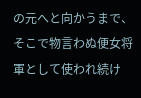の元へと向かうまで、そこで物言わぬ便女将軍として使われ続け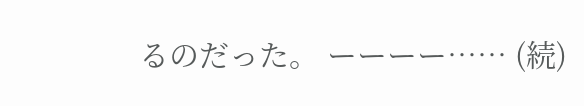るのだった。 ーーーー…… (続)